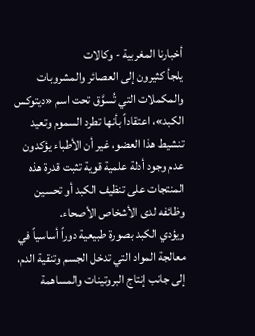أخبارنا المغربية - وكالات
يلجأ كثيرون إلى العصائر والمشروبات والمكملات التي تُسوَّق تحت اسم «ديتوكس الكبد»، اعتقاداً بأنها تطرد السموم وتعيد تنشيط هذا العضو، غير أن الأطباء يؤكدون عدم وجود أدلة علمية قوية تثبت قدرة هذه المنتجات على تنظيف الكبد أو تحسين وظائفه لدى الأشخاص الأصحاء.
ويؤدي الكبد بصورة طبيعية دوراً أساسياً في معالجة المواد التي تدخل الجسم وتنقية الدم، إلى جانب إنتاج البروتينات والمساهمة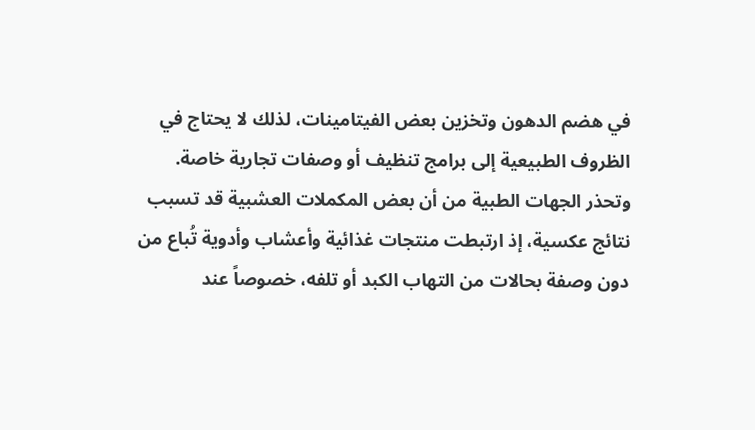في هضم الدهون وتخزين بعض الفيتامينات، لذلك لا يحتاج في الظروف الطبيعية إلى برامج تنظيف أو وصفات تجارية خاصة.
وتحذر الجهات الطبية من أن بعض المكملات العشبية قد تسبب نتائج عكسية، إذ ارتبطت منتجات غذائية وأعشاب وأدوية تُباع من دون وصفة بحالات من التهاب الكبد أو تلفه، خصوصاً عند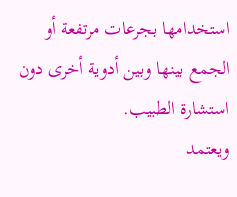استخدامها بجرعات مرتفعة أو الجمع بينها وبين أدوية أخرى دون استشارة الطبيب.
ويعتمد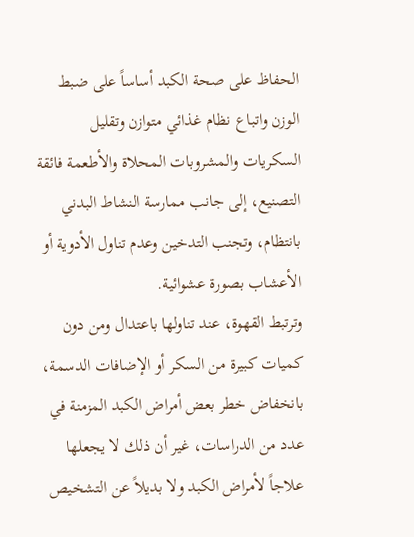الحفاظ على صحة الكبد أساساً على ضبط الوزن واتباع نظام غذائي متوازن وتقليل السكريات والمشروبات المحلاة والأطعمة فائقة التصنيع، إلى جانب ممارسة النشاط البدني بانتظام، وتجنب التدخين وعدم تناول الأدوية أو الأعشاب بصورة عشوائية.
وترتبط القهوة، عند تناولها باعتدال ومن دون كميات كبيرة من السكر أو الإضافات الدسمة، بانخفاض خطر بعض أمراض الكبد المزمنة في عدد من الدراسات، غير أن ذلك لا يجعلها علاجاً لأمراض الكبد ولا بديلاً عن التشخيص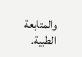والمتابعة الطبية.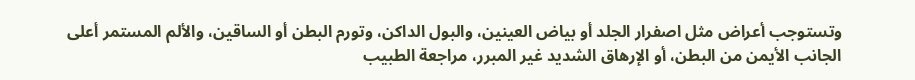وتستوجب أعراض مثل اصفرار الجلد أو بياض العينين، والبول الداكن، وتورم البطن أو الساقين، والألم المستمر أعلى الجانب الأيمن من البطن، أو الإرهاق الشديد غير المبرر، مراجعة الطبيب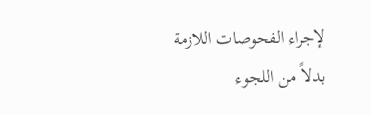لإجراء الفحوصات اللازمة بدلاً من اللجوء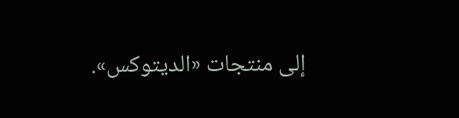إلى منتجات «الديتوكس».